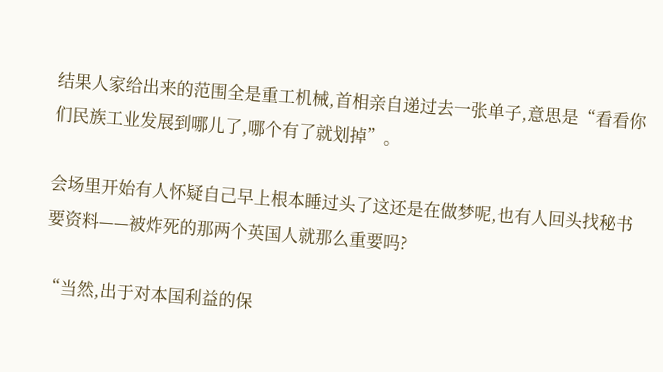结果人家给出来的范围全是重工机械,首相亲自递过去一张单子,意思是“看看你们民族工业发展到哪儿了,哪个有了就划掉”。

会场里开始有人怀疑自己早上根本睡过头了这还是在做梦呢,也有人回头找秘书要资料——被炸死的那两个英国人就那么重要吗?

“当然,出于对本国利益的保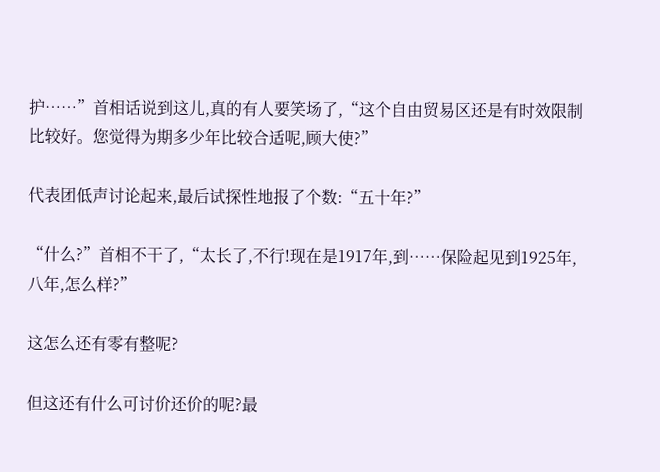护……”首相话说到这儿,真的有人要笑场了,“这个自由贸易区还是有时效限制比较好。您觉得为期多少年比较合适呢,顾大使?”

代表团低声讨论起来,最后试探性地报了个数:“五十年?”

“什么?”首相不干了,“太长了,不行!现在是1917年,到……保险起见到1925年,八年,怎么样?”

这怎么还有零有整呢?

但这还有什么可讨价还价的呢?最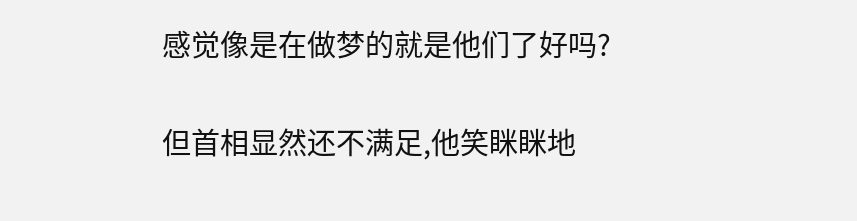感觉像是在做梦的就是他们了好吗?

但首相显然还不满足,他笑眯眯地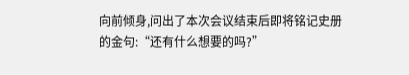向前倾身,问出了本次会议结束后即将铭记史册的金句:“还有什么想要的吗?”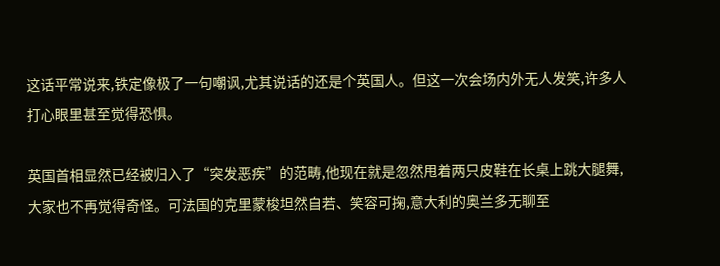这话平常说来,铁定像极了一句嘲讽,尤其说话的还是个英国人。但这一次会场内外无人发笑,许多人打心眼里甚至觉得恐惧。

英国首相显然已经被归入了“突发恶疾”的范畴,他现在就是忽然甩着两只皮鞋在长桌上跳大腿舞,大家也不再觉得奇怪。可法国的克里蒙梭坦然自若、笑容可掬,意大利的奥兰多无聊至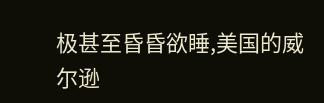极甚至昏昏欲睡,美国的威尔逊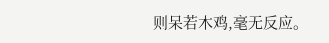则呆若木鸡,毫无反应。